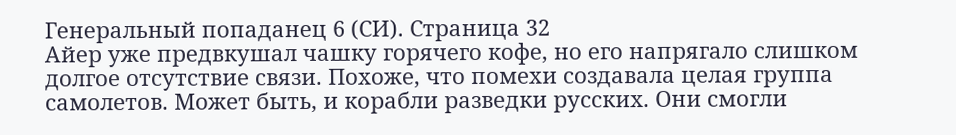Генеральный попаданец 6 (СИ). Страница 32
Айер уже предвкушал чашку горячего кофе, но его напрягало слишком долгое отсутствие связи. Похоже, что помехи создавала целая группа самолетов. Может быть, и корабли разведки русских. Они смогли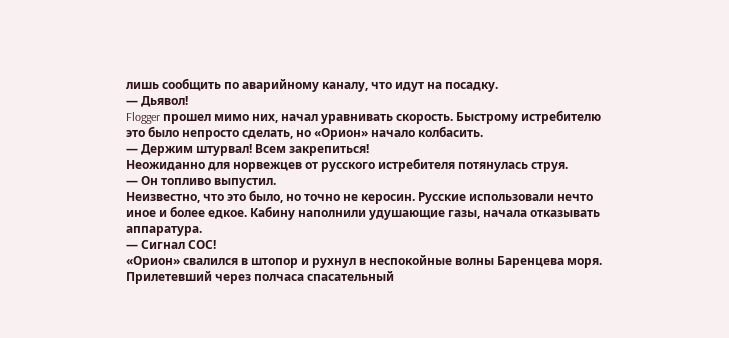лишь сообщить по аварийному каналу, что идут на посадку.
— Дьявол!
Flogger прошел мимо них, начал уравнивать скорость. Быстрому истребителю это было непросто сделать, но «Орион» начало колбасить.
— Держим штурвал! Всем закрепиться!
Неожиданно для норвежцев от русского истребителя потянулась струя.
— Он топливо выпустил.
Неизвестно, что это было, но точно не керосин. Русские использовали нечто иное и более едкое. Кабину наполнили удушающие газы, начала отказывать аппаратура.
— Сигнал СОС!
«Орион» свалился в штопор и рухнул в неспокойные волны Баренцева моря. Прилетевший через полчаса спасательный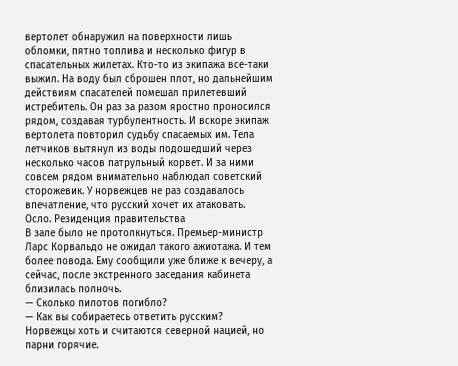вертолет обнаружил на поверхности лишь обломки, пятно топлива и несколько фигур в спасательных жилетах. Кто-то из экипажа все-таки выжил. На воду был сброшен плот, но дальнейшим действиям спасателей помешал прилетевший истребитель. Он раз за разом яростно проносился рядом, создавая турбулентность. И вскоре экипаж вертолета повторил судьбу спасаемых им. Тела летчиков вытянул из воды подошедший через несколько часов патрульный корвет. И за ними совсем рядом внимательно наблюдал советский сторожевик. У норвежцев не раз создавалось впечатление, что русский хочет их атаковать.
Осло. Резиденция правительства
В зале было не протолкнуться. Премьер-министр Ларс Корвальдо не ожидал такого ажиотажа. И тем более повода. Ему сообщили уже ближе к вечеру, а сейчас, после экстренного заседания кабинета близилась полночь.
— Сколько пилотов погибло?
— Как вы собираетесь ответить русским?
Норвежцы хоть и считаются северной нацией, но парни горячие.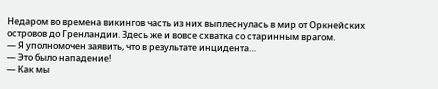Недаром во времена викингов часть из них выплеснулась в мир от Оркнейских островов до Гренландии. Здесь же и вовсе схватка со старинным врагом.
— Я уполномочен заявить, что в результате инцидента…
— Это было нападение!
— Как мы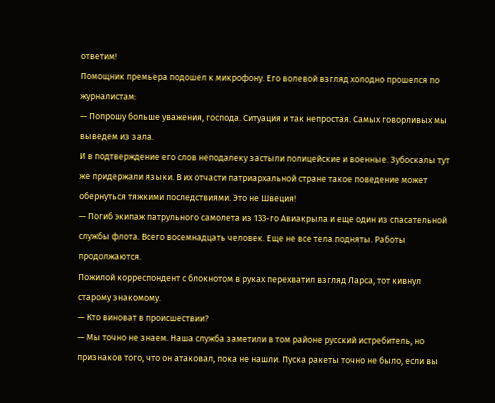ответим!
Помощник премьера подошел к микрофону. Его волевой взгляд холодно прошелся по журналистам:
— Попрошу больше уважения, господа. Ситуация и так непростая. Самых говорливых мы выведем из зала.
И в подтверждение его слов неподалеку застыли полицейские и военные. Зубоскалы тут же придержали языки. В их отчасти патриархальной стране такое поведение может обернуться тяжкими последствиями. Это не Швеция!
— Погиб экипаж патрульного самолета из 133-го Aвиакрыла и еще один из спасательной службы флота. Всего восемнадцать человек. Еще не все тела подняты. Работы продолжаются.
Пожилой корреспондент с блокнотом в руках перехватил взгляд Ларса, тот кивнул старому знакомому.
— Кто виноват в происшествии?
— Мы точно не знаем. Наша служба заметили в том районе русский истребитель, но признаков того, что он атаковал, пока не нашли. Пуска ракеты точно не было, если вы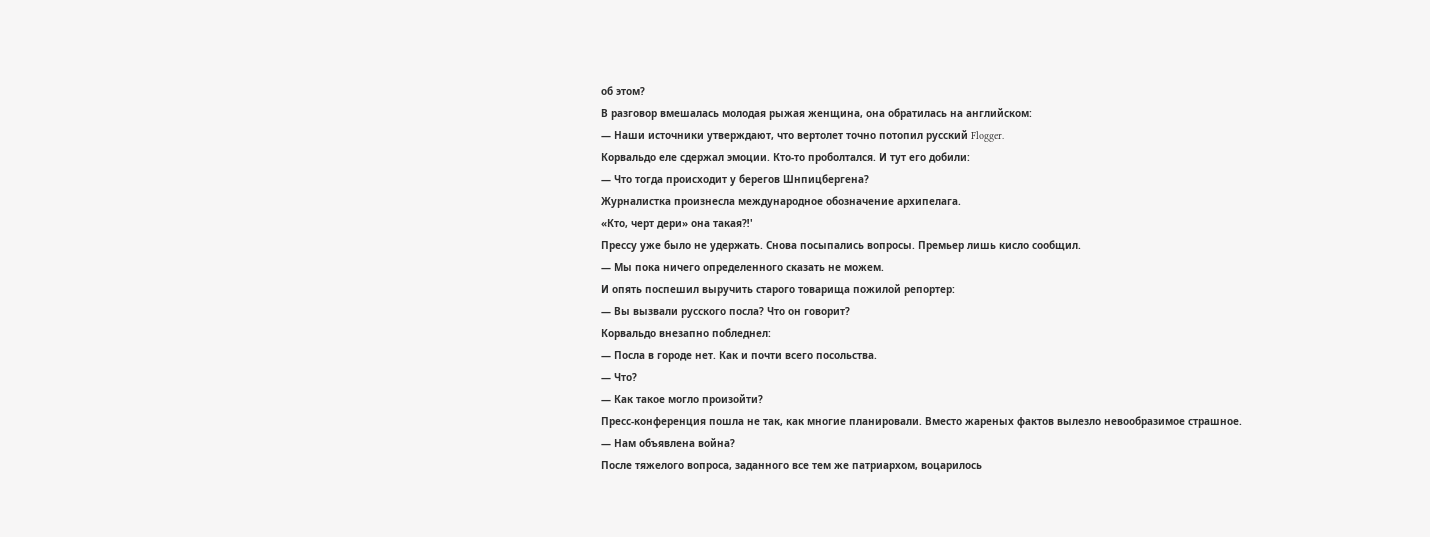об этом?
В разговор вмешалась молодая рыжая женщина, она обратилась на английском:
— Наши источники утверждают, что вертолет точно потопил русский Flogger.
Корвальдо еле сдержал эмоции. Кто-то проболтался. И тут его добили:
— Что тогда происходит у берегов Шнпицбергена?
Журналистка произнесла международное обозначение архипелага.
«Кто, черт дери» она такая⁈'
Прессу уже было не удержать. Снова посыпались вопросы. Премьер лишь кисло сообщил.
— Мы пока ничего определенного сказать не можем.
И опять поспешил выручить старого товарища пожилой репортер:
— Вы вызвали русского посла? Что он говорит?
Корвальдо внезапно побледнел:
— Посла в городе нет. Как и почти всего посольства.
— Что?
— Как такое могло произойти?
Пресс-конференция пошла не так, как многие планировали. Вместо жареных фактов вылезло невообразимое страшное.
— Нам объявлена война?
После тяжелого вопроса, заданного все тем же патриархом, воцарилось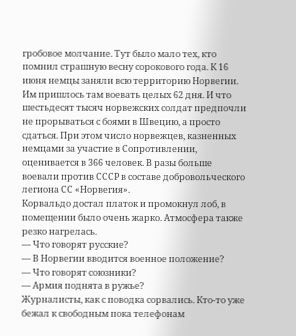гробовое молчание. Тут было мало тех, кто помнил страшную весну сорокового года. К 16 июня немцы заняли всю территорию Норвегии.
Им пришлось там воевать целых 62 дня. И что шестьдесят тысяч норвежских солдат предпочли не прорываться с боями в Швецию, а просто сдаться. При этом число норвежцев, казненных немцами за участие в Сопротивлении, оценивается в 366 человек. В разы больше воевали против СССР в составе добровольческого легиона СС «Норвегия».
Корвальдо достал платок и промокнул лоб, в помещении было очень жарко. Атмосфера также резко нагрелась.
— Что говорят русские?
— В Норвегии вводится военное положение?
— Что говорят союзники?
— Армия поднята в ружье?
Журналисты, как с поводка сорвались. Кто-то уже бежал к свободным пока телефонам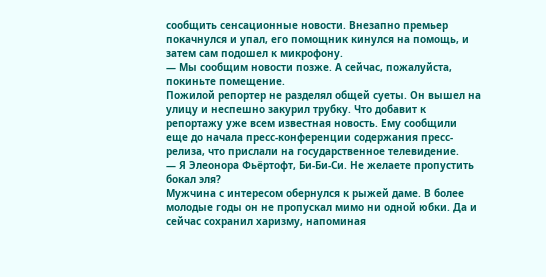сообщить сенсационные новости. Внезапно премьер покачнулся и упал, его помощник кинулся на помощь, и затем сам подошел к микрофону.
— Мы сообщим новости позже. А сейчас, пожалуйста, покиньте помещение.
Пожилой репортер не разделял общей суеты. Он вышел на улицу и неспешно закурил трубку. Что добавит к репортажу уже всем известная новость. Ему сообщили еще до начала пресс-конференции содержания пресс-релиза, что прислали на государственное телевидение.
— Я Элеонора Фьёртофт, Би-Би-Си. Не желаете пропустить бокал эля?
Мужчина с интересом обернулся к рыжей даме. В более молодые годы он не пропускал мимо ни одной юбки. Да и сейчас сохранил харизму, напоминая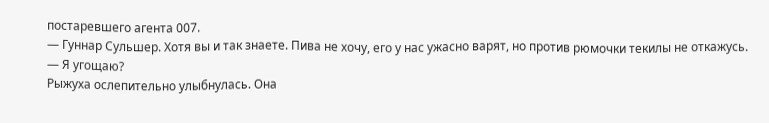постаревшего агента 007.
— Гуннар Сульшер. Хотя вы и так знаете. Пива не хочу, его у нас ужасно варят, но против рюмочки текилы не откажусь.
— Я угощаю?
Рыжуха ослепительно улыбнулась. Она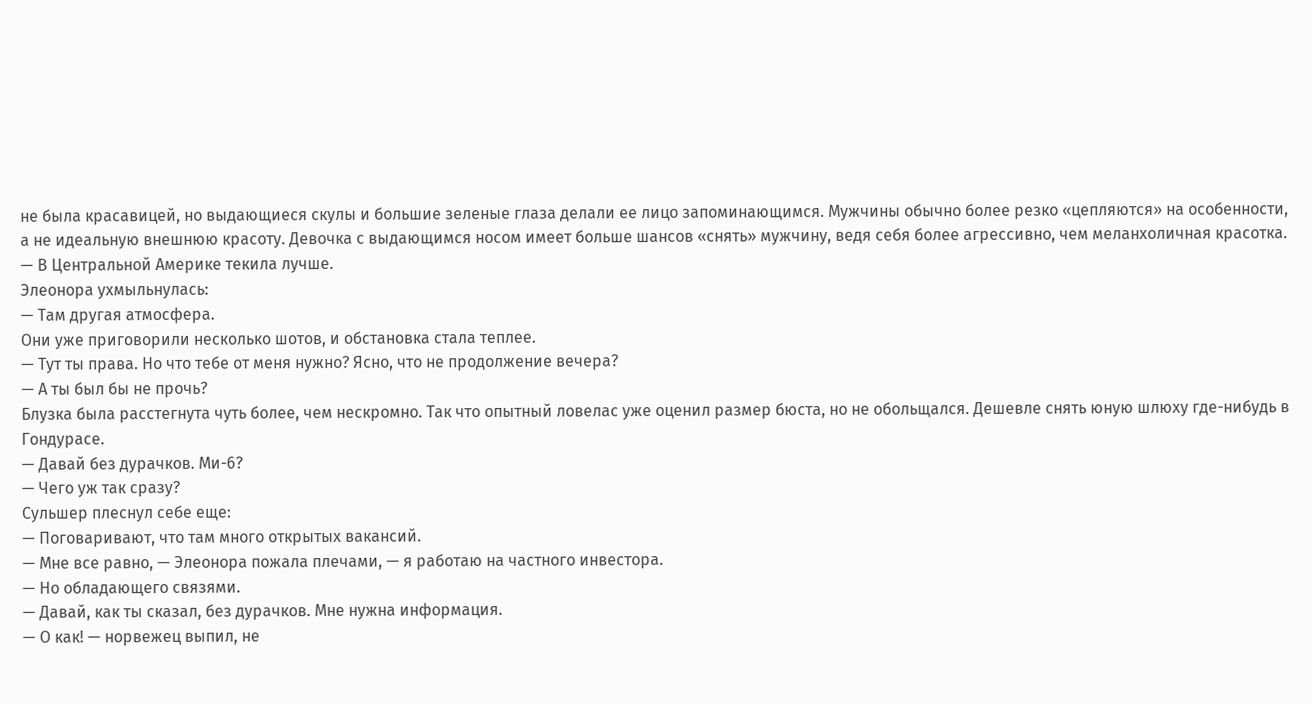не была красавицей, но выдающиеся скулы и большие зеленые глаза делали ее лицо запоминающимся. Мужчины обычно более резко «цепляются» на особенности, а не идеальную внешнюю красоту. Девочка с выдающимся носом имеет больше шансов «снять» мужчину, ведя себя более агрессивно, чем меланхоличная красотка.
— В Центральной Америке текила лучше.
Элеонора ухмыльнулась:
— Там другая атмосфера.
Они уже приговорили несколько шотов, и обстановка стала теплее.
— Тут ты права. Но что тебе от меня нужно? Ясно, что не продолжение вечера?
— А ты был бы не прочь?
Блузка была расстегнута чуть более, чем нескромно. Так что опытный ловелас уже оценил размер бюста, но не обольщался. Дешевле снять юную шлюху где-нибудь в Гондурасе.
— Давай без дурачков. Ми-6?
— Чего уж так сразу?
Сульшер плеснул себе еще:
— Поговаривают, что там много открытых вакансий.
— Мне все равно, — Элеонора пожала плечами, — я работаю на частного инвестора.
— Но обладающего связями.
— Давай, как ты сказал, без дурачков. Мне нужна информация.
— О как! — норвежец выпил, не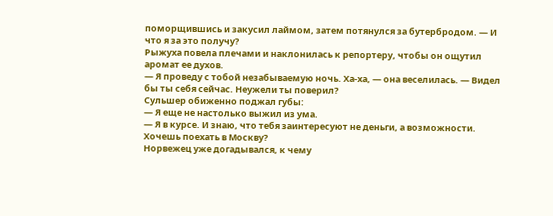поморщившись и закусил лаймом, затем потянулся за бутербродом. — И что я за это получу?
Рыжуха повела плечами и наклонилась к репортеру, чтобы он ощутил аромат ее духов.
— Я проведу с тобой незабываемую ночь. Ха-ха, — она веселилась. — Видел бы ты себя сейчас. Неужели ты поверил?
Сульшер обиженно поджал губы:
— Я еще не настолько выжил из ума.
— Я в курсе. И знаю, что тебя заинтересуют не деньги, а возможности. Хочешь поехать в Москву?
Норвежец уже догадывался, к чему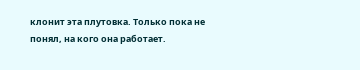клонит эта плутовка. Только пока не понял, на кого она работает.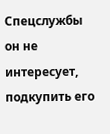Спецслужбы он не интересует, подкупить его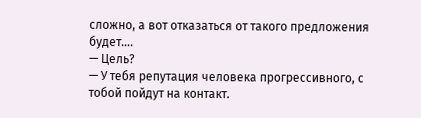сложно, а вот отказаться от такого предложения будет….
— Цель?
— У тебя репутация человека прогрессивного, с тобой пойдут на контакт.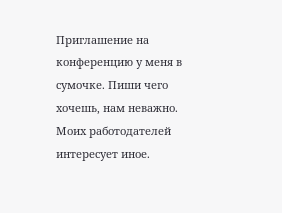Приглашение на конференцию у меня в сумочке. Пиши чего хочешь, нам неважно. Моих работодателей интересует иное.